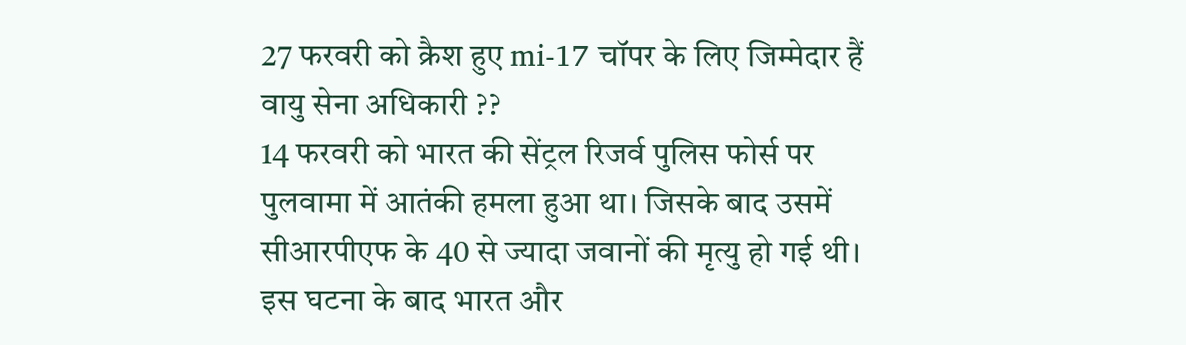27 फरवरी को क्रैश हुए mi-17 चॉपर के लिए जिम्मेदार हैं वायु सेना अधिकारी ??
14 फरवरी को भारत की सेंट्रल रिजर्व पुलिस फोर्स पर पुलवामा में आतंकी हमला हुआ था। जिसके बाद उसमें सीआरपीएफ के 40 से ज्यादा जवानों की मृत्यु हो गई थी। इस घटना के बाद भारत और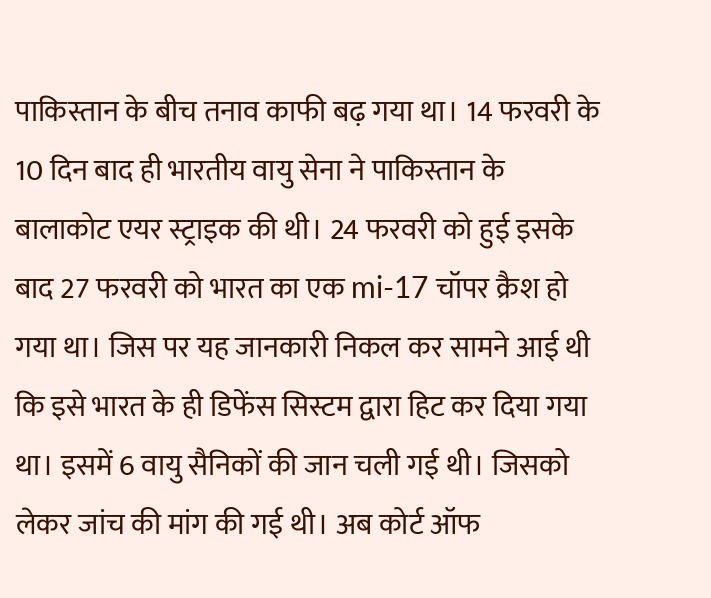पाकिस्तान के बीच तनाव काफी बढ़ गया था। 14 फरवरी के 10 दिन बाद ही भारतीय वायु सेना ने पाकिस्तान के बालाकोट एयर स्ट्राइक की थी। 24 फरवरी को हुई इसके बाद 27 फरवरी को भारत का एक mi-17 चॉपर क्रैश हो गया था। जिस पर यह जानकारी निकल कर सामने आई थी कि इसे भारत के ही डिफेंस सिस्टम द्वारा हिट कर दिया गया था। इसमें 6 वायु सैनिकों की जान चली गई थी। जिसको लेकर जांच की मांग की गई थी। अब कोर्ट ऑफ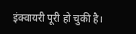इंक्वायरी पूरी हो चुकी है।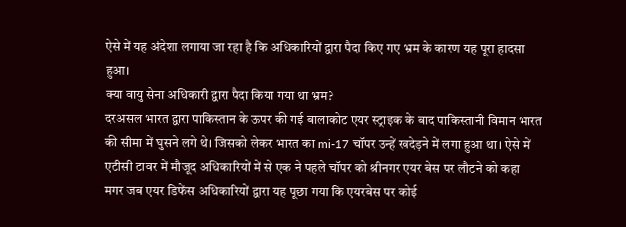ऐसे में यह अंदेशा लगाया जा रहा है कि अधिकारियों द्वारा पैदा किए गए भ्रम के कारण यह पूरा हादसा हुआ।
क्या वायु सेना अधिकारी द्वारा पैदा किया गया था भ्रम?
दरअसल भारत द्वारा पाकिस्तान के ऊपर की गई बालाकोट एयर स्ट्राइक के बाद पाकिस्तानी विमान भारत की सीमा में घुसने लगे थे। जिसको लेकर भारत का mi-17 चॉपर उन्हें खदेड़ने में लगा हुआ था। ऐसे में एटीसी टावर में मौजूद अधिकारियों में से एक ने पहले चॉपर को श्रीनगर एयर बेस पर लौटने को कहा मगर जब एयर डिफेंस अधिकारियों द्वारा यह पूछा गया कि एयरबेस पर कोई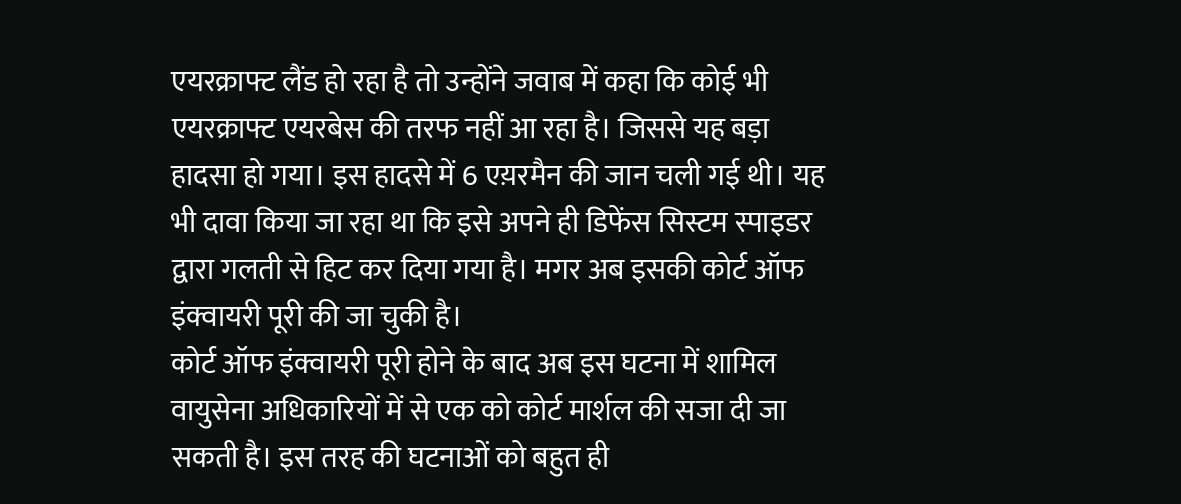एयरक्राफ्ट लैंड हो रहा है तो उन्होंने जवाब में कहा कि कोई भी एयरक्राफ्ट एयरबेस की तरफ नहीं आ रहा है। जिससे यह बड़ा हादसा हो गया। इस हादसे में 6 एय़रमैन की जान चली गई थी। यह भी दावा किया जा रहा था कि इसे अपने ही डिफेंस सिस्टम स्पाइडर द्वारा गलती से हिट कर दिया गया है। मगर अब इसकी कोर्ट ऑफ इंक्वायरी पूरी की जा चुकी है।
कोर्ट ऑफ इंक्वायरी पूरी होने के बाद अब इस घटना में शामिल वायुसेना अधिकारियों में से एक को कोर्ट मार्शल की सजा दी जा सकती है। इस तरह की घटनाओं को बहुत ही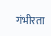गंभीरता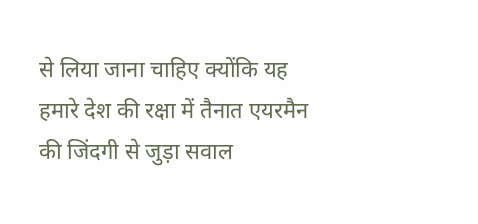से लिया जाना चाहिए क्योंकि यह हमारे देश की रक्षा में तैनात एयरमैन की जिंदगी से जुड़ा सवाल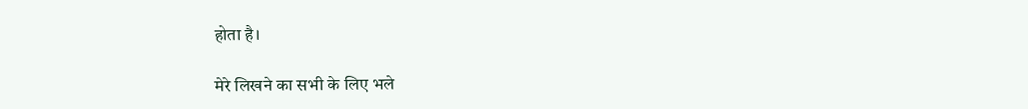होता है।

मेरे लिखने का सभी के लिए भले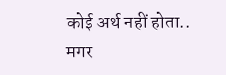कोई अर्थ नहीं होता..
मगर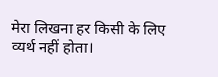मेरा लिखना हर किसी के लिए व्यर्थ नहीं होता।